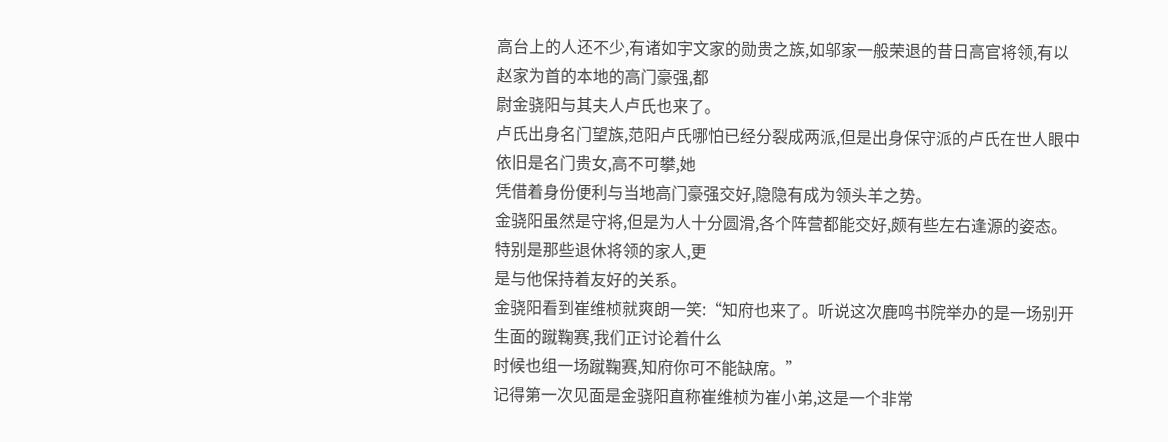高台上的人还不少,有诸如宇文家的勋贵之族,如邬家一般荣退的昔日高官将领,有以赵家为首的本地的高门豪强,都
尉金骁阳与其夫人卢氏也来了。
卢氏出身名门望族,范阳卢氏哪怕已经分裂成两派,但是出身保守派的卢氏在世人眼中依旧是名门贵女,高不可攀,她
凭借着身份便利与当地高门豪强交好,隐隐有成为领头羊之势。
金骁阳虽然是守将,但是为人十分圆滑,各个阵营都能交好,颇有些左右逢源的姿态。特别是那些退休将领的家人,更
是与他保持着友好的关系。
金骁阳看到崔维桢就爽朗一笑:“知府也来了。听说这次鹿鸣书院举办的是一场别开生面的蹴鞠赛,我们正讨论着什么
时候也组一场蹴鞠赛,知府你可不能缺席。”
记得第一次见面是金骁阳直称崔维桢为崔小弟,这是一个非常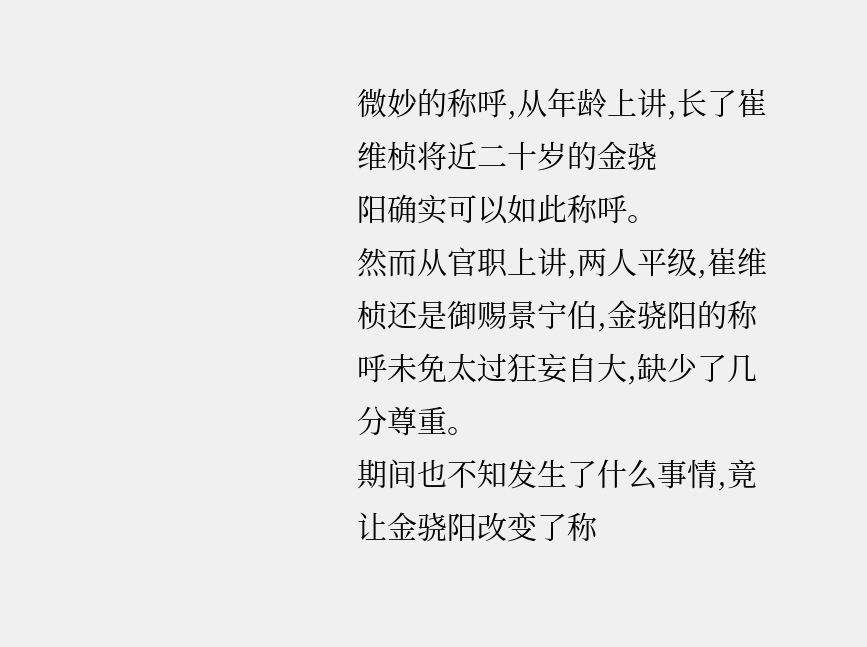微妙的称呼,从年龄上讲,长了崔维桢将近二十岁的金骁
阳确实可以如此称呼。
然而从官职上讲,两人平级,崔维桢还是御赐景宁伯,金骁阳的称呼未免太过狂妄自大,缺少了几分尊重。
期间也不知发生了什么事情,竟让金骁阳改变了称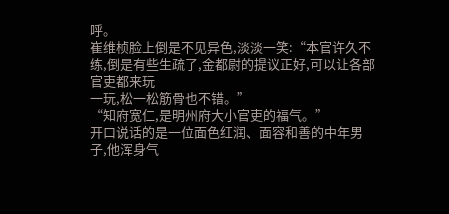呼。
崔维桢脸上倒是不见异色,淡淡一笑:“本官许久不练,倒是有些生疏了,金都尉的提议正好,可以让各部官吏都来玩
一玩,松一松筋骨也不错。”
“知府宽仁,是明州府大小官吏的福气。”
开口说话的是一位面色红润、面容和善的中年男子,他浑身气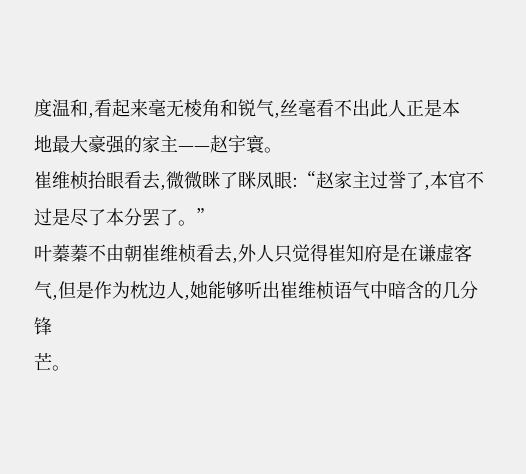度温和,看起来毫无棱角和锐气,丝毫看不出此人正是本
地最大豪强的家主——赵宇寰。
崔维桢抬眼看去,微微眯了眯凤眼:“赵家主过誉了,本官不过是尽了本分罢了。”
叶蓁蓁不由朝崔维桢看去,外人只觉得崔知府是在谦虚客气,但是作为枕边人,她能够听出崔维桢语气中暗含的几分锋
芒。